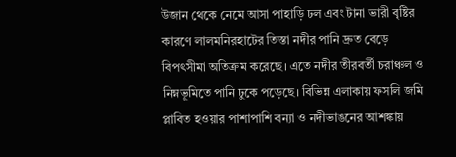উজান থেকে নেমে আসা পাহাড়ি ঢল এবং টানা ভারী বৃষ্টির কারণে লালমনিরহাটের তিস্তা নদীর পানি দ্রুত বেড়ে বিপৎসীমা অতিক্রম করেছে। এতে নদীর তীরবর্তী চরাঞ্চল ও নিম্নভূমিতে পানি ঢুকে পড়েছে। বিভিন্ন এলাকায় ফসলি জমি প্লাবিত হওয়ার পাশাপাশি বন্যা ও নদীভাঙনের আশঙ্কায়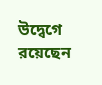উদ্বেগে রয়েছেন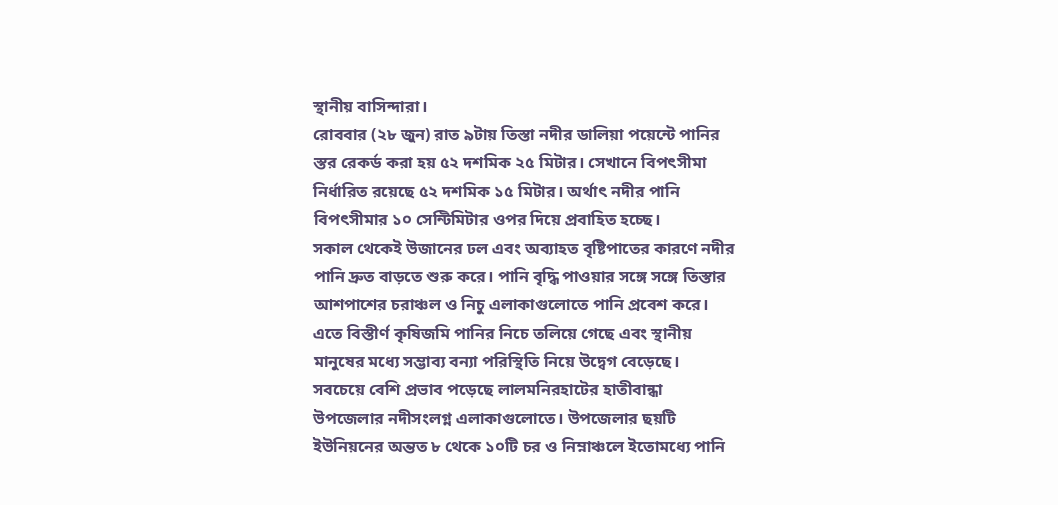স্থানীয় বাসিন্দারা।
রোববার (২৮ জুন) রাত ৯টায় তিস্তা নদীর ডালিয়া পয়েন্টে পানির স্তর রেকর্ড করা হয় ৫২ দশমিক ২৫ মিটার। সেখানে বিপৎসীমা নির্ধারিত রয়েছে ৫২ দশমিক ১৫ মিটার। অর্থাৎ নদীর পানি বিপৎসীমার ১০ সেন্টিমিটার ওপর দিয়ে প্রবাহিত হচ্ছে।
সকাল থেকেই উজানের ঢল এবং অব্যাহত বৃষ্টিপাতের কারণে নদীর পানি দ্রুত বাড়তে শুরু করে। পানি বৃদ্ধি পাওয়ার সঙ্গে সঙ্গে তিস্তার আশপাশের চরাঞ্চল ও নিচু এলাকাগুলোতে পানি প্রবেশ করে। এতে বিস্তীর্ণ কৃষিজমি পানির নিচে তলিয়ে গেছে এবং স্থানীয় মানুষের মধ্যে সম্ভাব্য বন্যা পরিস্থিতি নিয়ে উদ্বেগ বেড়েছে।
সবচেয়ে বেশি প্রভাব পড়েছে লালমনিরহাটের হাতীবান্ধা উপজেলার নদীসংলগ্ন এলাকাগুলোতে। উপজেলার ছয়টি ইউনিয়নের অন্তত ৮ থেকে ১০টি চর ও নিম্নাঞ্চলে ইতোমধ্যে পানি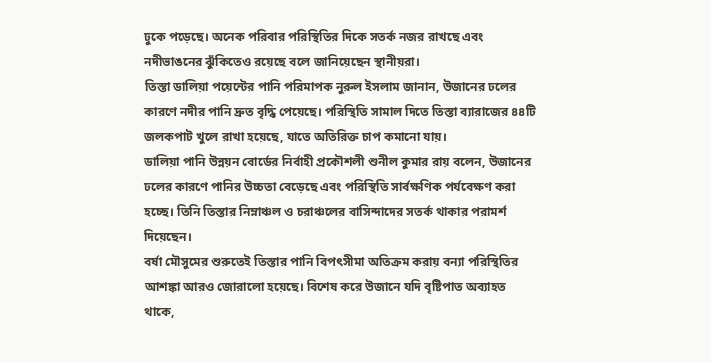ঢুকে পড়েছে। অনেক পরিবার পরিস্থিতির দিকে সতর্ক নজর রাখছে এবং নদীভাঙনের ঝুঁকিতেও রয়েছে বলে জানিয়েছেন স্থানীয়রা।
তিস্তা ডালিয়া পয়েন্টের পানি পরিমাপক নুরুল ইসলাম জানান, উজানের ঢলের কারণে নদীর পানি দ্রুত বৃদ্ধি পেয়েছে। পরিস্থিতি সামাল দিতে তিস্তা ব্যারাজের ৪৪টি জলকপাট খুলে রাখা হয়েছে, যাতে অতিরিক্ত চাপ কমানো যায়।
ডালিয়া পানি উন্নয়ন বোর্ডের নির্বাহী প্রকৌশলী শুনীল কুমার রায় বলেন, উজানের ঢলের কারণে পানির উচ্চতা বেড়েছে এবং পরিস্থিতি সার্বক্ষণিক পর্যবেক্ষণ করা হচ্ছে। তিনি তিস্তার নিম্নাঞ্চল ও চরাঞ্চলের বাসিন্দাদের সতর্ক থাকার পরামর্শ দিয়েছেন।
বর্ষা মৌসুমের শুরুতেই তিস্তার পানি বিপৎসীমা অতিক্রম করায় বন্যা পরিস্থিতির আশঙ্কা আরও জোরালো হয়েছে। বিশেষ করে উজানে যদি বৃষ্টিপাত অব্যাহত থাকে,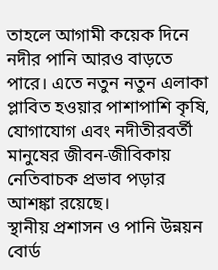তাহলে আগামী কয়েক দিনে নদীর পানি আরও বাড়তে পারে। এতে নতুন নতুন এলাকা প্লাবিত হওয়ার পাশাপাশি কৃষি, যোগাযোগ এবং নদীতীরবর্তী মানুষের জীবন-জীবিকায় নেতিবাচক প্রভাব পড়ার আশঙ্কা রয়েছে।
স্থানীয় প্রশাসন ও পানি উন্নয়ন বোর্ড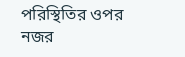পরিস্থিতির ওপর নজর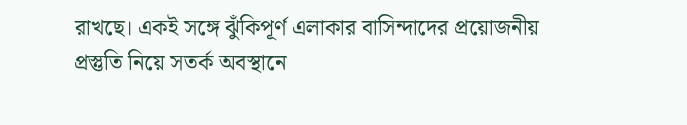রাখছে। একই সঙ্গে ঝুঁকিপূর্ণ এলাকার বাসিন্দাদের প্রয়োজনীয় প্রস্তুতি নিয়ে সতর্ক অবস্থানে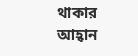থাকার আহ্বান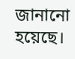জানানো হয়েছে।